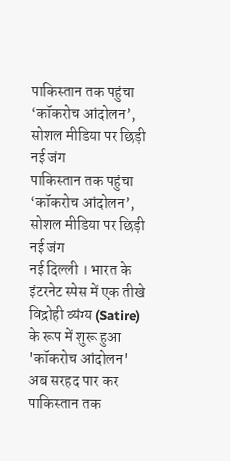पाकिस्तान तक पहुंचा ‘कॉकरोच आंदोलन’, सोशल मीडिया पर छिड़ी नई जंग
पाकिस्तान तक पहुंचा ‘कॉकरोच आंदोलन’, सोशल मीडिया पर छिड़ी नई जंग
नई दिल्ली । भारत के इंटरनेट स्पेस में एक तीखे विद्रोही व्यंग्य (Satire) के रूप में शुरू हुआ 'कॉकरोच आंदोलन' अब सरहद पार कर पाकिस्तान तक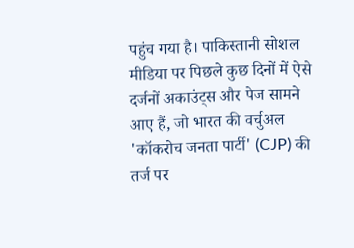पहुंच गया है। पाकिस्तानी सोशल मीडिया पर पिछले कुछ दिनों में ऐसे दर्जनों अकाउंट्स और पेज सामने आए हैं, जो भारत की वर्चुअल 'कॉकरोच जनता पार्टी' (CJP) की तर्ज पर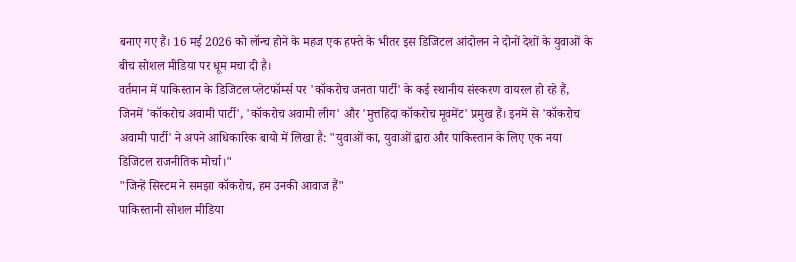बनाए गए हैं। 16 मई 2026 को लॉन्च होने के महज एक हफ्ते के भीतर इस डिजिटल आंदोलन ने दोनों देशों के युवाओं के बीच सोशल मीडिया पर धूम मचा दी है।
वर्तमान में पाकिस्तान के डिजिटल प्लेटफॉर्म्स पर 'कॉकरोच जनता पार्टी' के कई स्थानीय संस्करण वायरल हो रहे हैं, जिनमें 'कॉकरोच अवामी पार्टी', 'कॉकरोच अवामी लीग' और 'मुत्तहिदा कॉकरोच मूवमेंट' प्रमुख हैं। इनमें से 'कॉकरोच अवामी पार्टी' ने अपने आधिकारिक बायो में लिखा है: "युवाओं का, युवाओं द्वारा और पाकिस्तान के लिए एक नया डिजिटल राजनीतिक मोर्चा।"
"जिन्हें सिस्टम ने समझा कॉकरोच, हम उनकी आवाज हैं"
पाकिस्तानी सोशल मीडिया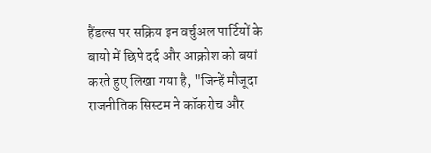हैंडल्स पर सक्रिय इन वर्चुअल पार्टियों के बायो में छिपे दर्द और आक्रोश को बयां करते हुए लिखा गया है, "जिन्हें मौजूदा राजनीतिक सिस्टम ने कॉकरोच और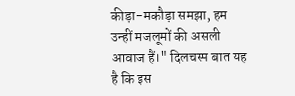कीड़ा-मकौड़ा समझा, हम उन्हीं मजलूमों की असली आवाज हैं।" दिलचस्प बात यह है कि इस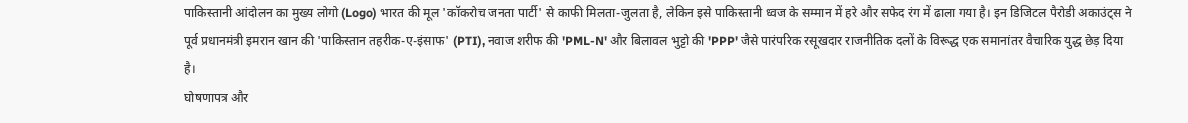पाकिस्तानी आंदोलन का मुख्य लोगो (Logo) भारत की मूल 'कॉकरोच जनता पार्टी' से काफी मिलता-जुलता है, लेकिन इसे पाकिस्तानी ध्वज के सम्मान में हरे और सफेद रंग में ढाला गया है। इन डिजिटल पैरोडी अकाउंट्स ने पूर्व प्रधानमंत्री इमरान खान की 'पाकिस्तान तहरीक-ए-इंसाफ' (PTI), नवाज शरीफ की 'PML-N' और बिलावल भुट्टो की 'PPP' जैसे पारंपरिक रसूखदार राजनीतिक दलों के विरूद्ध एक समानांतर वैचारिक युद्ध छेड़ दिया है।
घोषणापत्र और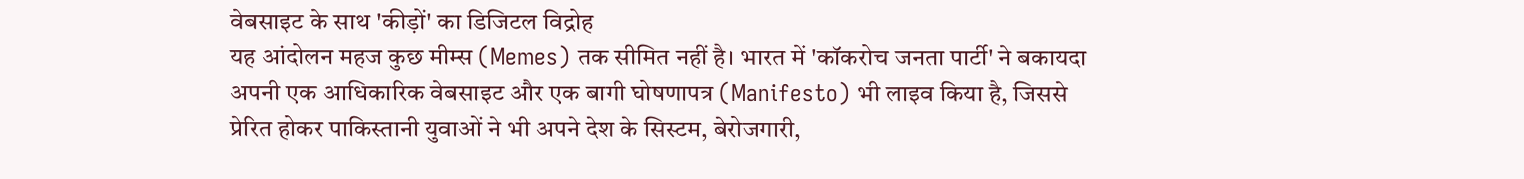वेबसाइट के साथ 'कीड़ों' का डिजिटल विद्रोह
यह आंदोलन महज कुछ मीम्स (Memes) तक सीमित नहीं है। भारत में 'कॉकरोच जनता पार्टी' ने बकायदा अपनी एक आधिकारिक वेबसाइट और एक बागी घोषणापत्र (Manifesto) भी लाइव किया है, जिससे प्रेरित होकर पाकिस्तानी युवाओं ने भी अपने देश के सिस्टम, बेरोजगारी,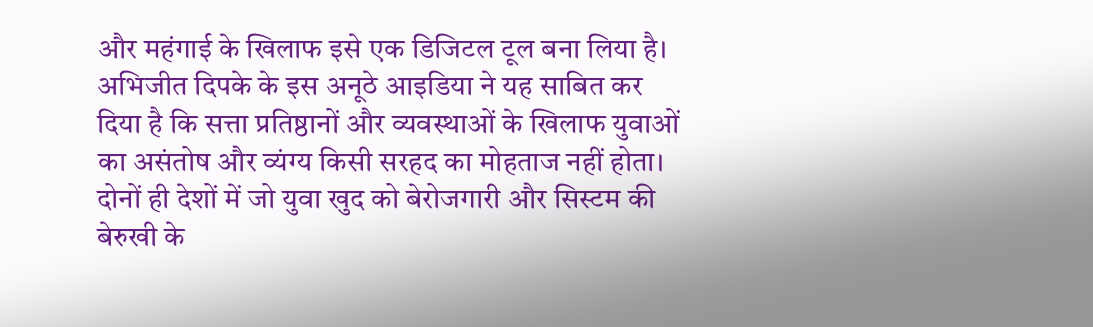और महंगाई के खिलाफ इसे एक डिजिटल टूल बना लिया है।
अभिजीत दिपके के इस अनूठे आइडिया ने यह साबित कर दिया है कि सत्ता प्रतिष्ठानों और व्यवस्थाओं के खिलाफ युवाओं का असंतोष और व्यंग्य किसी सरहद का मोहताज नहीं होता। दोनों ही देशों में जो युवा खुद को बेरोजगारी और सिस्टम की बेरुखी के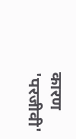कारण 'परजीवी'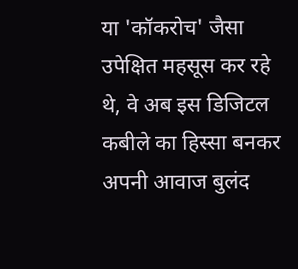या 'कॉकरोच' जैसा उपेक्षित महसूस कर रहे थे, वे अब इस डिजिटल कबीले का हिस्सा बनकर अपनी आवाज बुलंद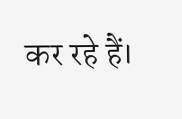कर रहे हैं।